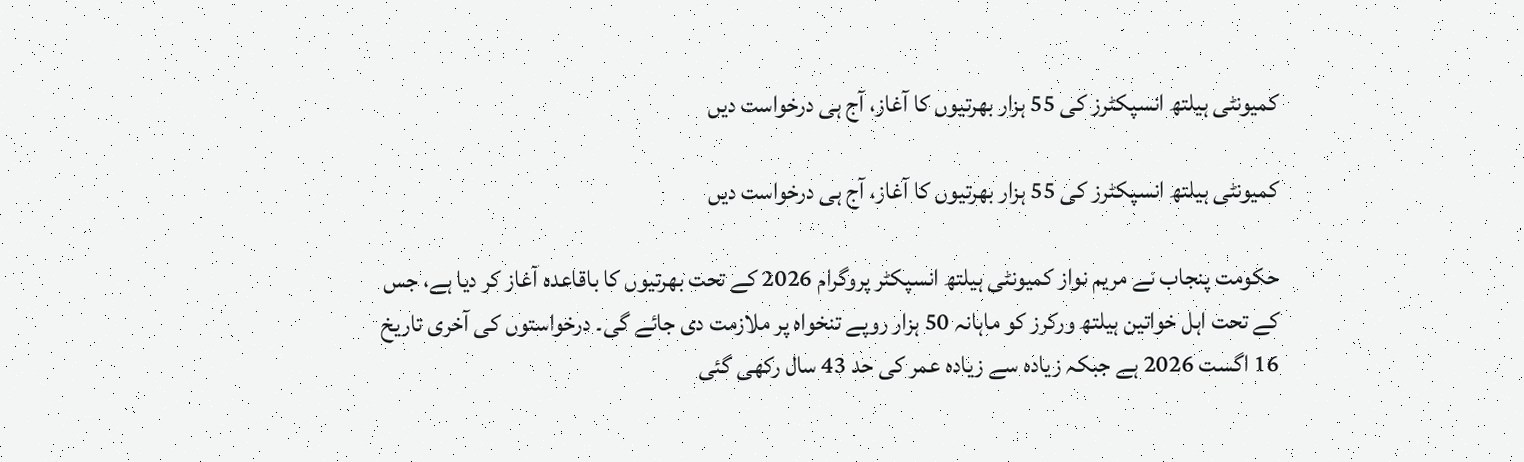کمیونٹی ہیلتھ انسپکٹرز کی 55 ہزار بھرتیوں کا آغاز، آج ہی درخواست دیں

کمیونٹی ہیلتھ انسپکٹرز کی 55 ہزار بھرتیوں کا آغاز، آج ہی درخواست دیں

حکومت پنجاب نے مریم نواز کمیونٹی ہیلتھ انسپکٹر پروگرام 2026 کے تحت بھرتیوں کا باقاعدہ آغاز کر دیا ہے، جس کے تحت اہل خواتین ہیلتھ ورکرز کو ماہانہ 50 ہزار روپے تنخواہ پر ملازمت دی جائے گی۔ درخواستوں کی آخری تاریخ 16 اگست 2026 ہے جبکہ زیادہ سے زیادہ عمر کی حد 43 سال رکھی گئی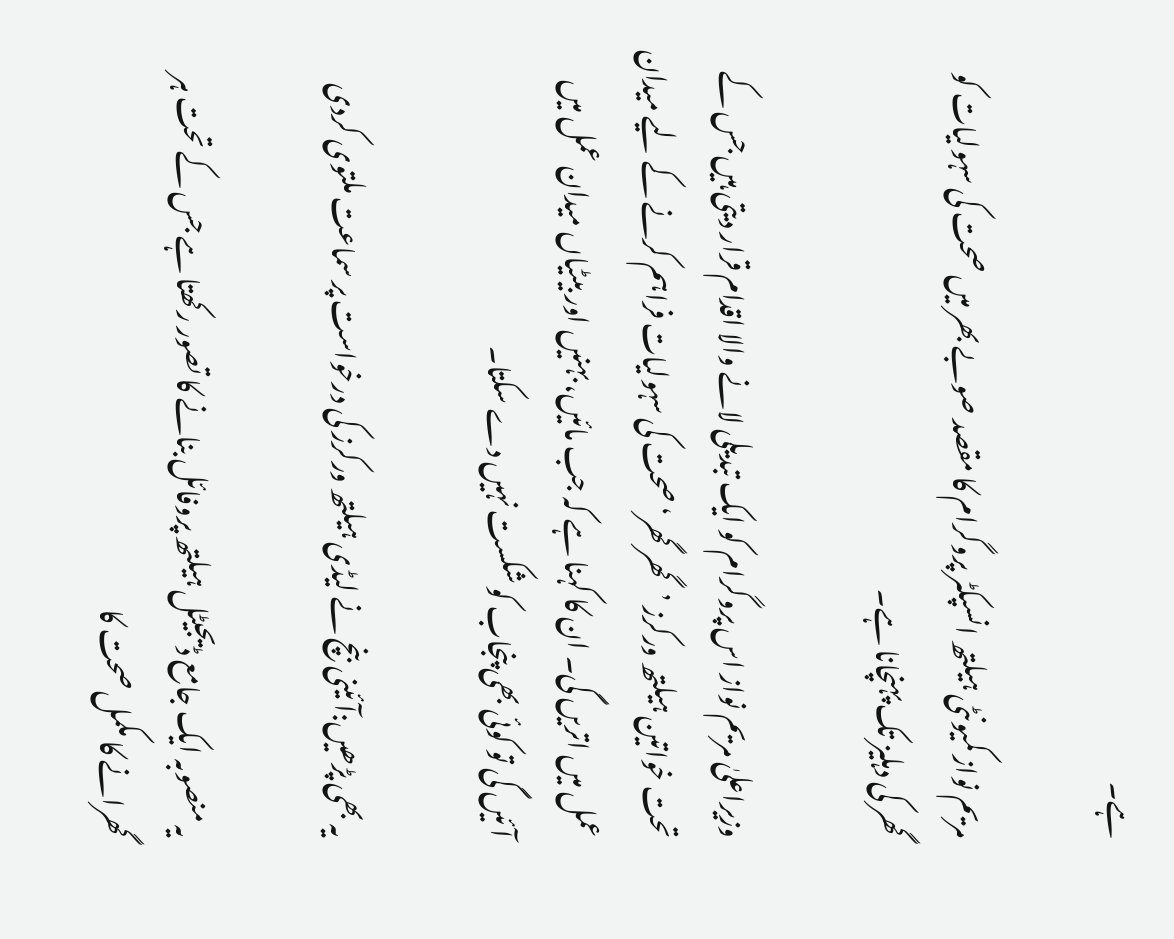ہے۔

مریم نواز کمیونٹی ہیلتھ انسپکٹر پروگرام کا مقصد صوبے بھر میں صحت کی سہولیات کو گھر کی دہلیز تک پہنچانا ہے۔

وزیراعلیٰ مریم نواز اس پروگرام کو ایک تبدیلی لانے والا اقدام قرار دیتی ہیں جس کے تحت خواتین ہیلتھ ورکرز ’گھر گھر‘ صحت کی سہولیات فراہم کرنے کے لیے میدان عمل میں اتریں گی۔ ان کا کہنا ہے کہ جب مائیں، بہنیں اور بیٹیاں میدان عمل میں آئیں گی تو کوئی بھی پنجاب کو شکست نہیں دے سکتا۔

یہ بھی پڑھیں:آئینی بنچ نے لیڈی ہیلتھ ورکرز کی درخواست پر سماعت ملتوی کردی

یہ منصوبہ ایک جامع ڈیجیٹل ہیلتھ پروفائل بنانے کا تصور رکھتا ہے جس کے تحت ہر گھرانے کا مکمل صحت کا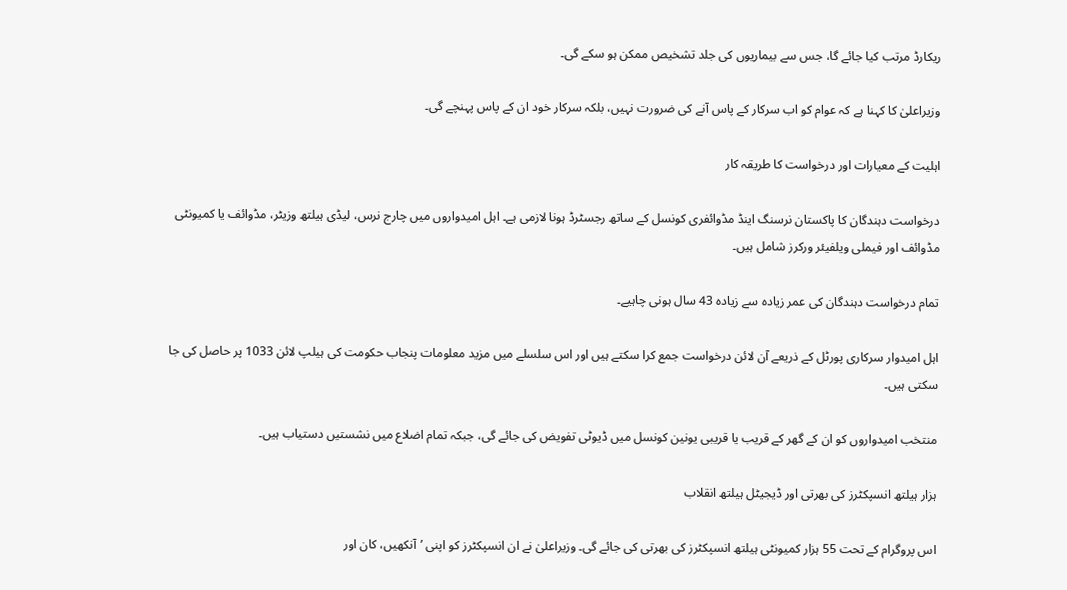ریکارڈ مرتب کیا جائے گا، جس سے بیماریوں کی جلد تشخیص ممکن ہو سکے گی۔

وزیراعلیٰ کا کہنا ہے کہ عوام کو اب سرکار کے پاس آنے کی ضرورت نہیں، بلکہ سرکار خود ان کے پاس پہنچے گی۔

اہلیت کے معیارات اور درخواست کا طریقہ کار

درخواست دہندگان کا پاکستان نرسنگ اینڈ مڈوائفری کونسل کے ساتھ رجسٹرڈ ہونا لازمی ہے۔ اہل امیدواروں میں چارج نرس، لیڈی ہیلتھ وزیٹر، مڈوائف یا کمیونٹی مڈوائف اور فیملی ویلفیئر ورکرز شامل ہیں۔

تمام درخواست دہندگان کی عمر زیادہ سے زیادہ 43 سال ہونی چاہیے۔

اہل امیدوار سرکاری پورٹل کے ذریعے آن لائن درخواست جمع کرا سکتے ہیں اور اس سلسلے میں مزید معلومات پنجاب حکومت کی ہیلپ لائن 1033 پر حاصل کی جا سکتی ہیں۔

منتخب امیدواروں کو ان کے گھر کے قریب یا قریبی یونین کونسل میں ڈیوٹی تفویض کی جائے گی، جبکہ تمام اضلاع میں نشستیں دستیاب ہیں۔

ہزار ہیلتھ انسپکٹرز کی بھرتی اور ڈیجیٹل ہیلتھ انقلاب

اس پروگرام کے تحت 55 ہزار کمیونٹی ہیلتھ انسپکٹرز کی بھرتی کی جائے گی۔ وزیراعلیٰ نے ان انسپکٹرز کو اپنی ’آنکھیں، کان اور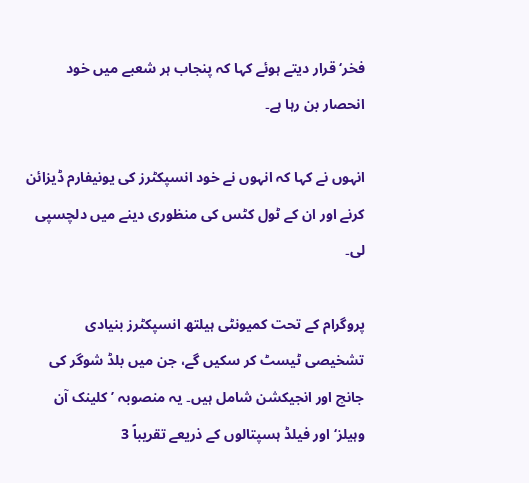فخر‘ قرار دیتے ہوئے کہا کہ پنجاب ہر شعبے میں خود انحصار بن رہا ہے۔

انہوں نے کہا کہ انہوں نے خود انسپکٹرز کی یونیفارم ڈیزائن کرنے اور ان کے ٹول کٹس کی منظوری دینے میں دلچسپی لی۔

پروگرام کے تحت کمیونٹی ہیلتھ انسپکٹرز بنیادی تشخیصی ٹیسٹ کر سکیں گے، جن میں بلڈ شوگر کی جانچ اور انجیکشن شامل ہیں۔ یہ منصوبہ ’کلینک آن وہیلز‘ اور فیلڈ ہسپتالوں کے ذریعے تقریباً 3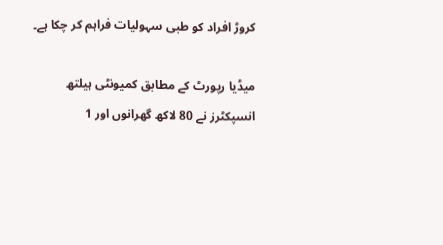کروڑ افراد کو طبی سہولیات فراہم کر چکا ہے۔

میڈیا رپورٹ کے مطابق کمیونٹی ہیلتھ انسپکٹرز نے 80 لاکھ گھرانوں اور 1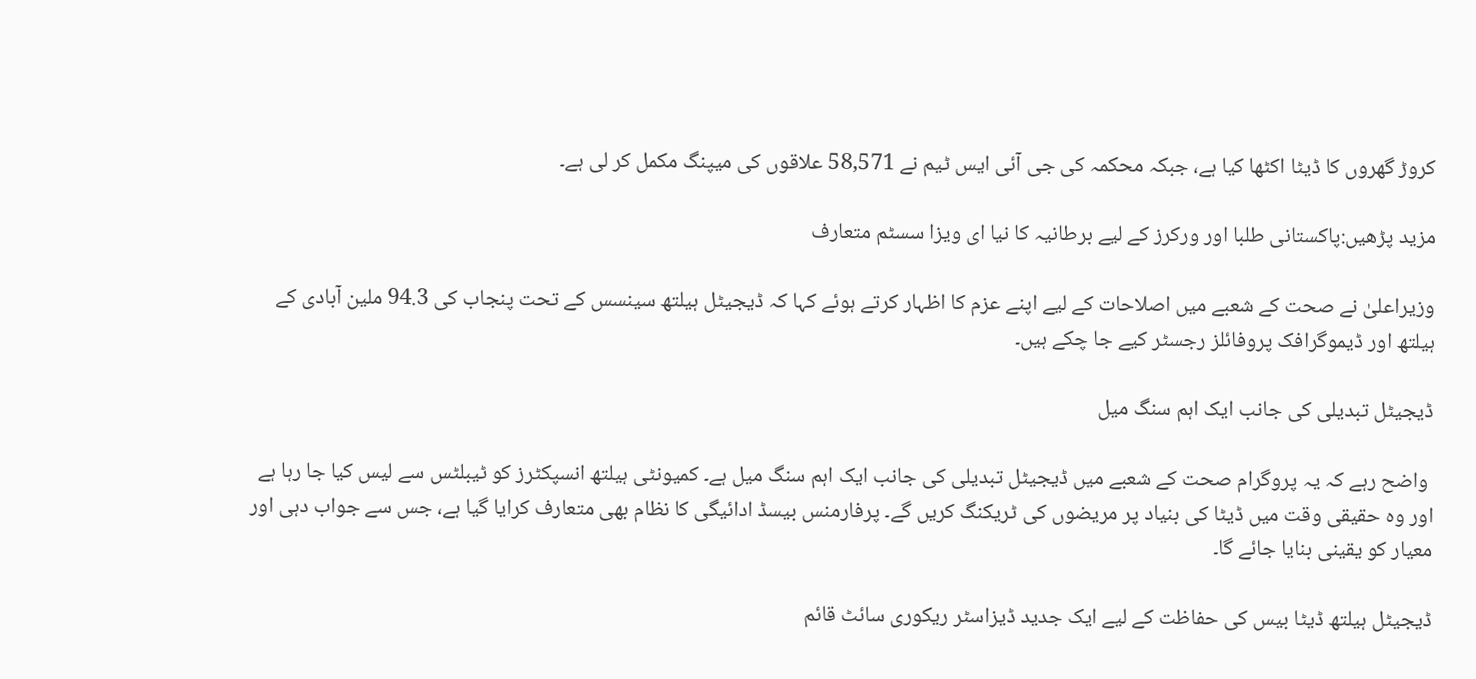کروڑ گھروں کا ڈیٹا اکٹھا کیا ہے، جبکہ محکمہ کی جی آئی ایس ٹیم نے 58,571 علاقوں کی میپنگ مکمل کر لی ہے۔

مزید پڑھیں:پاکستانی طلبا اور ورکرز کے لیے برطانیہ کا نیا ای ویزا سسٹم متعارف

وزیراعلیٰ نے صحت کے شعبے میں اصلاحات کے لیے اپنے عزم کا اظہار کرتے ہوئے کہا کہ ڈیجیٹل ہیلتھ سینسس کے تحت پنجاب کی 94.3 ملین آبادی کے ہیلتھ اور ڈیموگرافک پروفائلز رجسٹر کیے جا چکے ہیں۔

ڈیجیٹل تبدیلی کی جانب ایک اہم سنگ میل

 واضح رہے کہ یہ پروگرام صحت کے شعبے میں ڈیجیٹل تبدیلی کی جانب ایک اہم سنگ میل ہے۔ کمیونٹی ہیلتھ انسپکٹرز کو ٹیبلٹس سے لیس کیا جا رہا ہے اور وہ حقیقی وقت میں ڈیٹا کی بنیاد پر مریضوں کی ٹریکنگ کریں گے۔ پرفارمنس بیسڈ ادائیگی کا نظام بھی متعارف کرایا گیا ہے، جس سے جواب دہی اور معیار کو یقینی بنایا جائے گا۔

ڈیجیٹل ہیلتھ ڈیٹا بیس کی حفاظت کے لیے ایک جدید ڈیزاسٹر ریکوری سائٹ قائم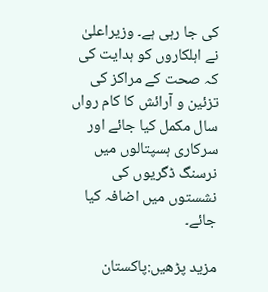کی جا رہی ہے۔ وزیراعلیٰ نے اہلکاروں کو ہدایت کی کہ صحت کے مراکز کی تزئین و آرائش کا کام رواں سال مکمل کیا جائے اور سرکاری ہسپتالوں میں نرسنگ ڈگریوں کی نشستوں میں اضافہ کیا جائے۔

مزید پڑھیں:پاکستان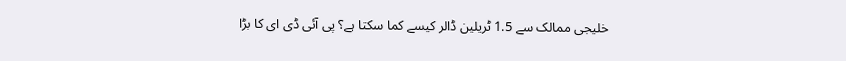خلیجی ممالک سے 1.5 ٹریلین ڈالر کیسے کما سکتا ہے؟ پی آئی ڈی ای کا بڑا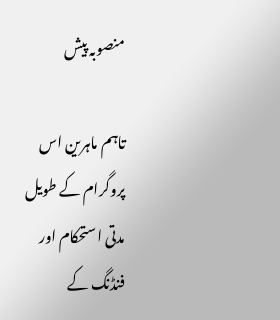منصوبہ پیش

تاہم ماہرین اس پروگرام کے طویل مدتی استحکام اور فنڈنگ کے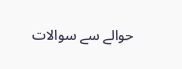حوالے سے سوالات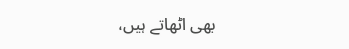بھی اٹھاتے ہیں،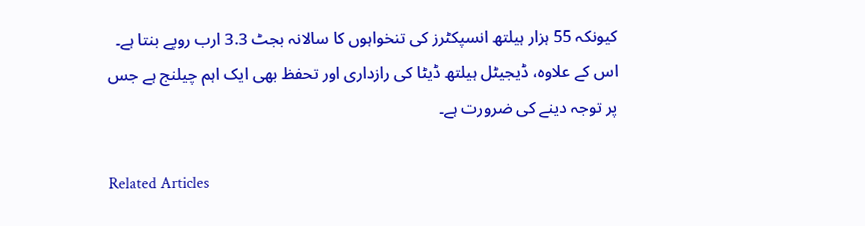کیونکہ 55 ہزار ہیلتھ انسپکٹرز کی تنخواہوں کا سالانہ بجٹ 3.3 ارب روپے بنتا ہے۔ اس کے علاوہ، ڈیجیٹل ہیلتھ ڈیٹا کی رازداری اور تحفظ بھی ایک اہم چیلنج ہے جس پر توجہ دینے کی ضرورت ہے۔

Related Articles